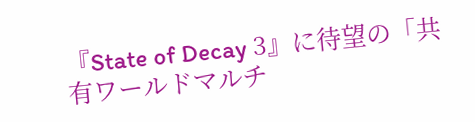『State of Decay 3』に待望の「共有ワールドマルチ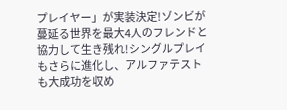プレイヤー」が実装決定!ゾンビが蔓延る世界を最大4人のフレンドと協力して生き残れ!シングルプレイもさらに進化し、アルファテストも大成功を収め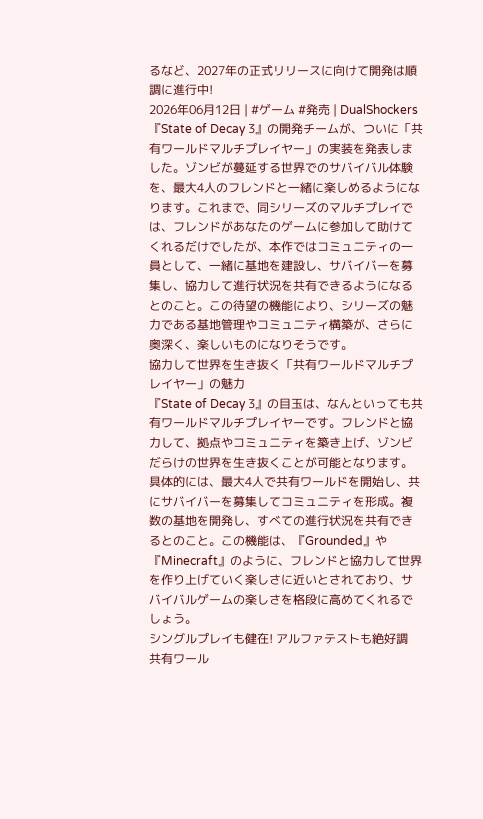るなど、2027年の正式リリースに向けて開発は順調に進行中!
2026年06月12日 | #ゲーム #発売 | DualShockers
『State of Decay 3』の開発チームが、ついに「共有ワールドマルチプレイヤー」の実装を発表しました。ゾンビが蔓延する世界でのサバイバル体験を、最大4人のフレンドと一緒に楽しめるようになります。これまで、同シリーズのマルチプレイでは、フレンドがあなたのゲームに参加して助けてくれるだけでしたが、本作ではコミュニティの一員として、一緒に基地を建設し、サバイバーを募集し、協力して進行状況を共有できるようになるとのこと。この待望の機能により、シリーズの魅力である基地管理やコミュニティ構築が、さらに奥深く、楽しいものになりそうです。
協力して世界を生き抜く「共有ワールドマルチプレイヤー」の魅力
『State of Decay 3』の目玉は、なんといっても共有ワールドマルチプレイヤーです。フレンドと協力して、拠点やコミュニティを築き上げ、ゾンビだらけの世界を生き抜くことが可能となります。具体的には、最大4人で共有ワールドを開始し、共にサバイバーを募集してコミュニティを形成。複数の基地を開発し、すべての進行状況を共有できるとのこと。この機能は、『Grounded』や『Minecraft』のように、フレンドと協力して世界を作り上げていく楽しさに近いとされており、サバイバルゲームの楽しさを格段に高めてくれるでしょう。
シングルプレイも健在! アルファテストも絶好調
共有ワール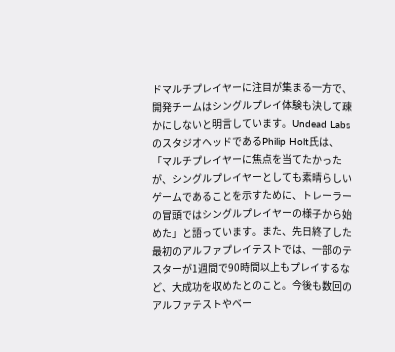ドマルチプレイヤーに注目が集まる一方で、開発チームはシングルプレイ体験も決して疎かにしないと明言しています。Undead LabsのスタジオヘッドであるPhilip Holt氏は、「マルチプレイヤーに焦点を当てたかったが、シングルプレイヤーとしても素晴らしいゲームであることを示すために、トレーラーの冒頭ではシングルプレイヤーの様子から始めた」と語っています。また、先日終了した最初のアルファプレイテストでは、一部のテスターが1週間で90時間以上もプレイするなど、大成功を収めたとのこと。今後も数回のアルファテストやベー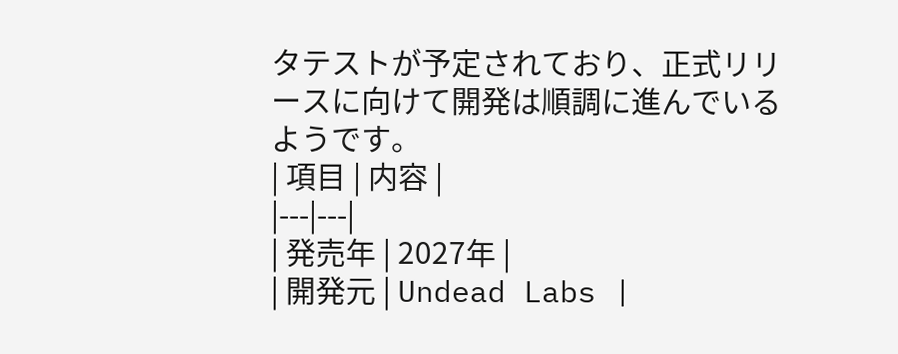タテストが予定されており、正式リリースに向けて開発は順調に進んでいるようです。
| 項目 | 内容 |
|---|---|
| 発売年 | 2027年 |
| 開発元 | Undead Labs |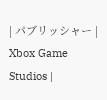| パブリッシャー | Xbox Game Studios |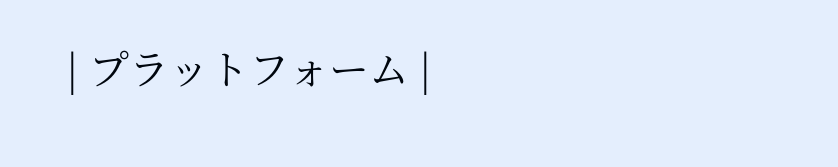| プラットフォーム |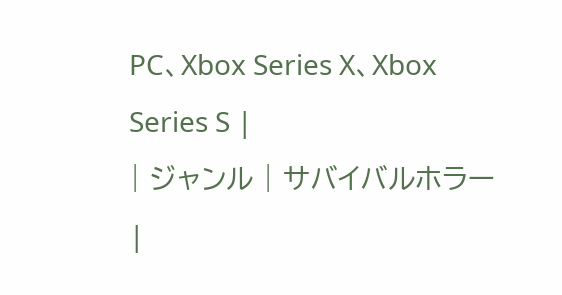PC、Xbox Series X、Xbox Series S |
| ジャンル | サバイバルホラー |